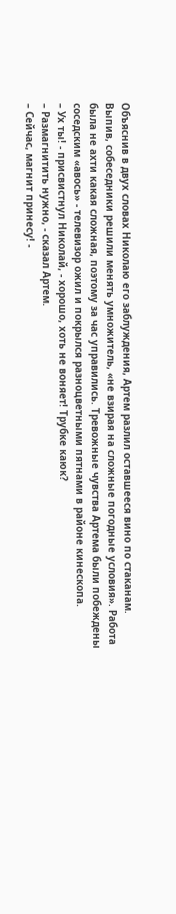Объяснив в двух словах Николаю его заблуждения, Артем разлил оставшееся вино по стаканам. Выпив, собеседники решили менять умножитель, «не взирая на сложные погодные условия». Работа была не ахти какая сложная, поэтому за час управились. Тревожные чувства Артема были побеждены соседским «авось» - телевизор ожил и покрылся разноцветными пятнами в районе кинескопа.
– Ух ты! - присвистнул Николай, - хорошо, хоть не воняет! Трубке каюк?
– Размагнитить нужно, - сказал Артем.
– Сейчас, магнит принесу! -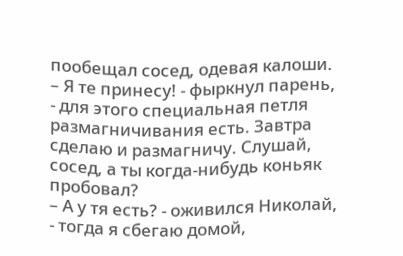пообещал сосед, одевая калоши.
– Я те принесу! - фыркнул парень, - для этого специальная петля размагничивания есть. Завтра сделаю и размагничу. Слушай, сосед, а ты когда-нибудь коньяк пробовал?
– А у тя есть? - оживился Николай, - тогда я сбегаю домой,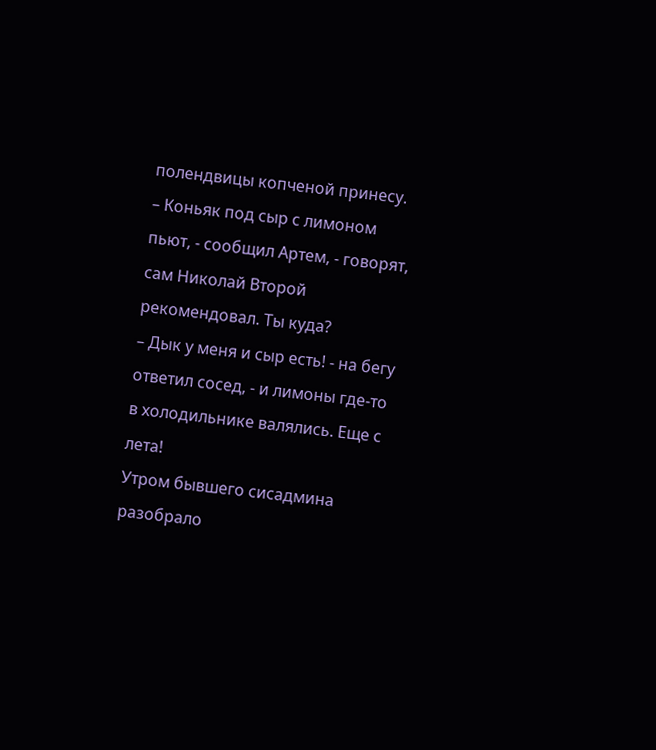полендвицы копченой принесу.
– Коньяк под сыр с лимоном пьют, - сообщил Артем, - говорят, сам Николай Второй рекомендовал. Ты куда?
– Дык у меня и сыр есть! - на бегу ответил сосед, - и лимоны где-то в холодильнике валялись. Еще с лета!
Утром бывшего сисадмина разобрало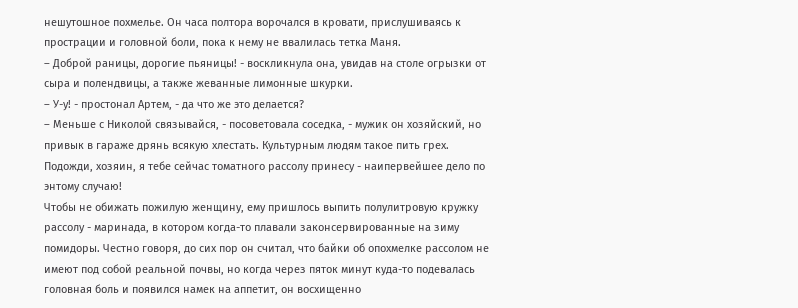нешутошное похмелье. Он часа полтора ворочался в кровати, прислушиваясь к прострации и головной боли, пока к нему не ввалилась тетка Маня.
– Доброй раницы, дорогие пьяницы! - воскликнула она, увидав на столе огрызки от сыра и полендвицы, а также жеванные лимонные шкурки.
– У-у! - простонал Артем, - да что же это делается?
– Меньше с Николой связывайся, - посоветовала соседка, - мужик он хозяйский, но привык в гараже дрянь всякую хлестать. Культурным людям такое пить грех. Подожди, хозяин, я тебе сейчас томатного рассолу принесу - наипервейшее дело по энтому случаю!
Чтобы не обижать пожилую женщину, ему пришлось выпить полулитровую кружку рассолу - маринада, в котором когда-то плавали законсервированные на зиму помидоры. Честно говоря, до сих пор он считал, что байки об опохмелке рассолом не имеют под собой реальной почвы, но когда через пяток минут куда-то подевалась головная боль и появился намек на аппетит, он восхищенно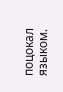поцокал языком.